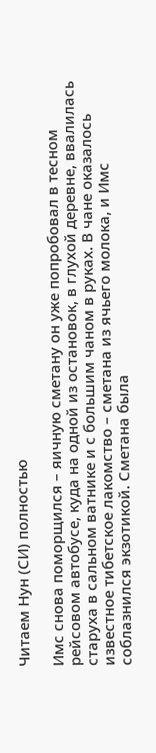Читаем Нун (СИ) полностью

Имс снова поморщился – яичную сметану он уже попробовал в тесном рейсовом автобусе, куда на одной из остановок, в глухой деревне, ввалилась старуха в сальном ватнике и с большим чаном в руках. В чане оказалось известное тибетское лакомство – сметана из ячьего молока, и Имс соблазнился экзотикой. Сметана была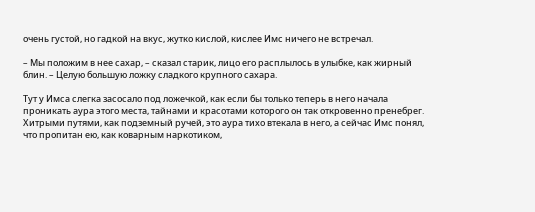очень густой, но гадкой на вкус, жутко кислой, кислее Имс ничего не встречал.

– Мы положим в нее сахар, – сказал старик, лицо его расплылось в улыбке, как жирный блин. – Целую большую ложку сладкого крупного сахара.

Тут у Имса слегка засосало под ложечкой, как если бы только теперь в него начала проникать аура этого места, тайнами и красотами которого он так откровенно пренебрег. Хитрыми путями, как подземный ручей, это аура тихо втекала в него, а сейчас Имс понял, что пропитан ею, как коварным наркотиком,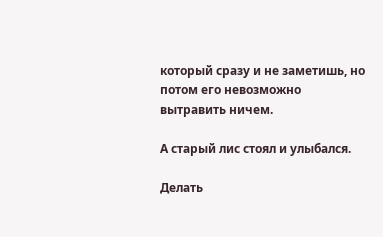который сразу и не заметишь, но потом его невозможно вытравить ничем.

А старый лис стоял и улыбался.

Делать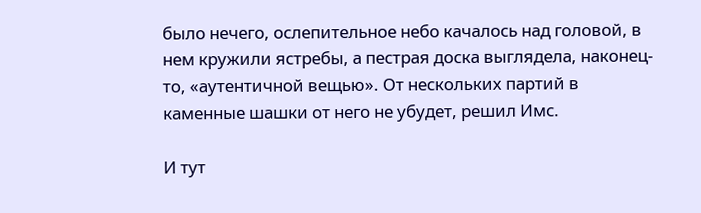было нечего, ослепительное небо качалось над головой, в нем кружили ястребы, а пестрая доска выглядела, наконец-то, «аутентичной вещью». От нескольких партий в каменные шашки от него не убудет, решил Имс.

И тут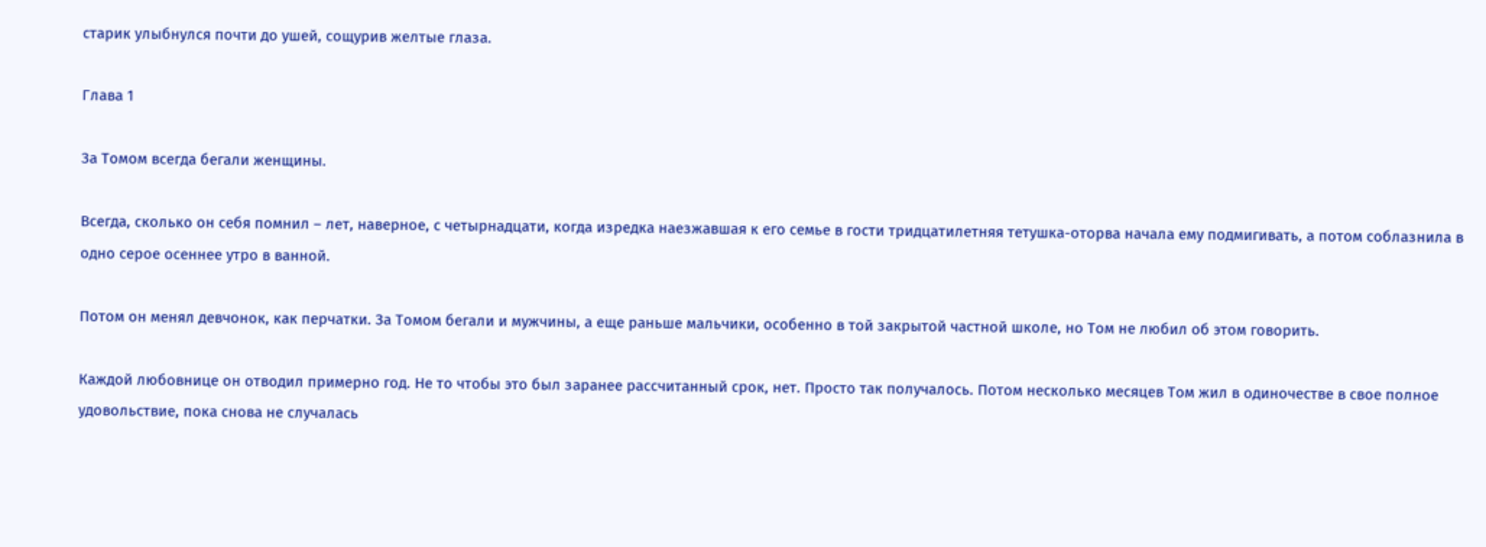старик улыбнулся почти до ушей, сощурив желтые глаза.

Глава 1

За Томом всегда бегали женщины.

Всегда, сколько он себя помнил – лет, наверное, с четырнадцати, когда изредка наезжавшая к его семье в гости тридцатилетняя тетушка-оторва начала ему подмигивать, а потом соблазнила в одно серое осеннее утро в ванной.

Потом он менял девчонок, как перчатки. За Томом бегали и мужчины, а еще раньше мальчики, особенно в той закрытой частной школе, но Том не любил об этом говорить.

Каждой любовнице он отводил примерно год. Не то чтобы это был заранее рассчитанный срок, нет. Просто так получалось. Потом несколько месяцев Том жил в одиночестве в свое полное удовольствие, пока снова не случалась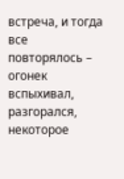встреча, и тогда все повторялось – огонек вспыхивал, разгорался, некоторое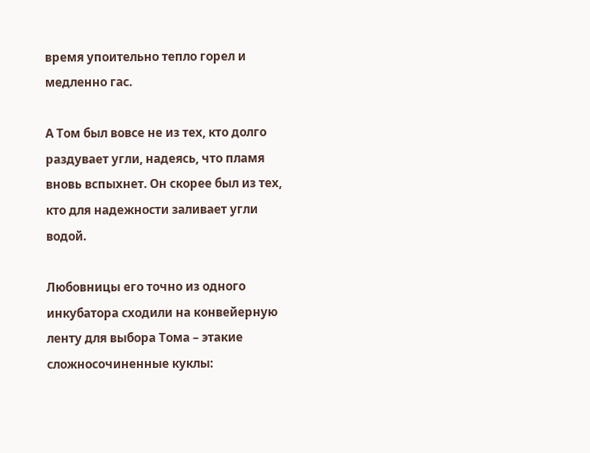время упоительно тепло горел и медленно гас.

А Том был вовсе не из тех, кто долго раздувает угли, надеясь, что пламя вновь вспыхнет. Он скорее был из тех, кто для надежности заливает угли водой.

Любовницы его точно из одного инкубатора сходили на конвейерную ленту для выбора Тома – этакие сложносочиненные куклы: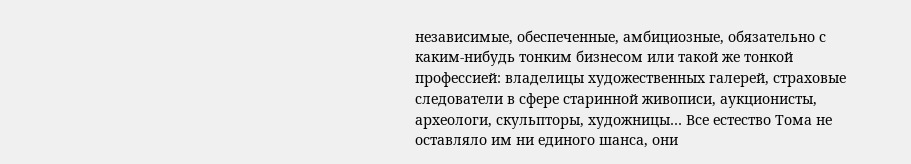независимые, обеспеченные, амбициозные, обязательно с каким-нибудь тонким бизнесом или такой же тонкой профессией: владелицы художественных галерей, страховые следователи в сфере старинной живописи, аукционисты, археологи, скульпторы, художницы… Все естество Тома не оставляло им ни единого шанса, они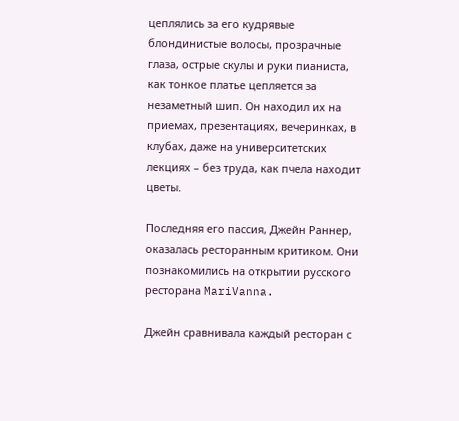цеплялись за его кудрявые блондинистые волосы, прозрачные глаза, острые скулы и руки пианиста, как тонкое платье цепляется за незаметный шип. Он находил их на приемах, презентациях, вечеринках, в клубах, даже на университетских лекциях – без труда, как пчела находит цветы.

Последняя его пассия, Джейн Раннер, оказалась ресторанным критиком. Они познакомились на открытии русского ресторана MariVanna.

Джейн сравнивала каждый ресторан с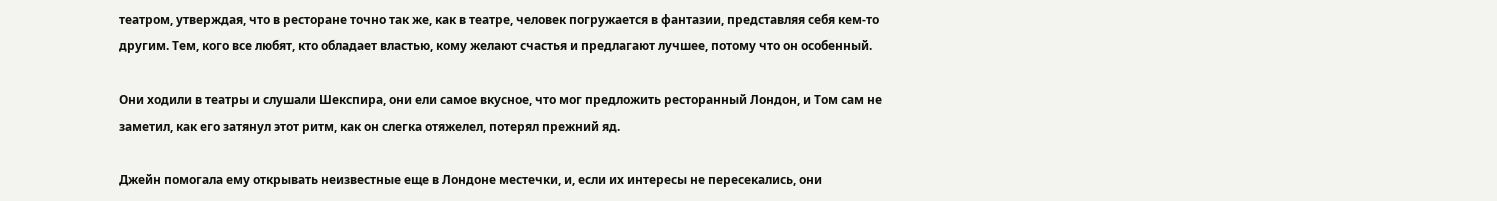театром, утверждая, что в ресторане точно так же, как в театре, человек погружается в фантазии, представляя себя кем-то другим. Тем, кого все любят, кто обладает властью, кому желают счастья и предлагают лучшее, потому что он особенный.

Они ходили в театры и слушали Шекспира, они ели самое вкусное, что мог предложить ресторанный Лондон, и Том сам не заметил, как его затянул этот ритм, как он слегка отяжелел, потерял прежний яд.

Джейн помогала ему открывать неизвестные еще в Лондоне местечки, и, если их интересы не пересекались, они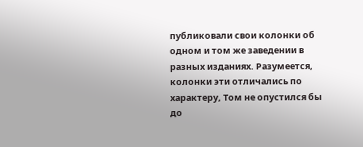публиковали свои колонки об одном и том же заведении в разных изданиях. Разумеется, колонки эти отличались по характеру, Том не опустился бы до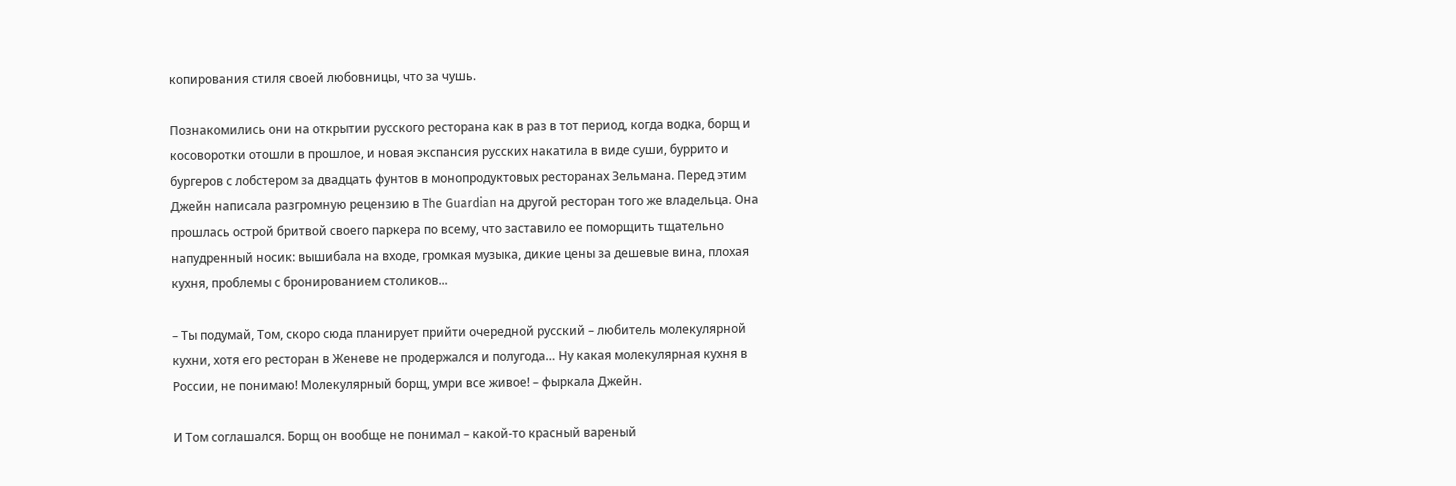копирования стиля своей любовницы, что за чушь.

Познакомились они на открытии русского ресторана как в раз в тот период, когда водка, борщ и косоворотки отошли в прошлое, и новая экспансия русских накатила в виде суши, буррито и бургеров с лобстером за двадцать фунтов в монопродуктовых ресторанах Зельмана. Перед этим Джейн написала разгромную рецензию в The Guardian на другой ресторан того же владельца. Она прошлась острой бритвой своего паркера по всему, что заставило ее поморщить тщательно напудренный носик: вышибала на входе, громкая музыка, дикие цены за дешевые вина, плохая кухня, проблемы с бронированием столиков...

– Ты подумай, Том, скоро сюда планирует прийти очередной русский – любитель молекулярной кухни, хотя его ресторан в Женеве не продержался и полугода… Ну какая молекулярная кухня в России, не понимаю! Молекулярный борщ, умри все живое! – фыркала Джейн.

И Том соглашался. Борщ он вообще не понимал – какой-то красный вареный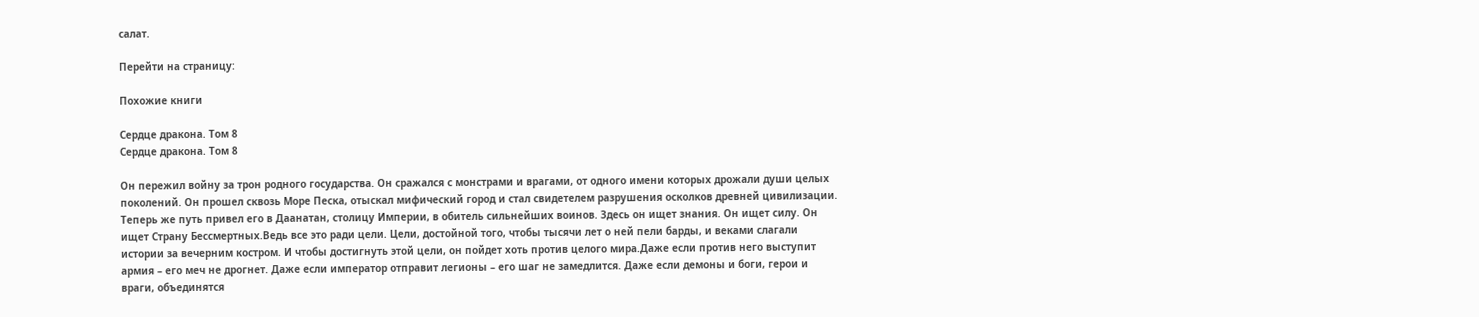салат.

Перейти на страницу:

Похожие книги

Сердце дракона. Том 8
Сердце дракона. Том 8

Он пережил войну за трон родного государства. Он сражался с монстрами и врагами, от одного имени которых дрожали души целых поколений. Он прошел сквозь Море Песка, отыскал мифический город и стал свидетелем разрушения осколков древней цивилизации. Теперь же путь привел его в Даанатан, столицу Империи, в обитель сильнейших воинов. Здесь он ищет знания. Он ищет силу. Он ищет Страну Бессмертных.Ведь все это ради цели. Цели, достойной того, чтобы тысячи лет о ней пели барды, и веками слагали истории за вечерним костром. И чтобы достигнуть этой цели, он пойдет хоть против целого мира.Даже если против него выступит армия – его меч не дрогнет. Даже если император отправит легионы – его шаг не замедлится. Даже если демоны и боги, герои и враги, объединятся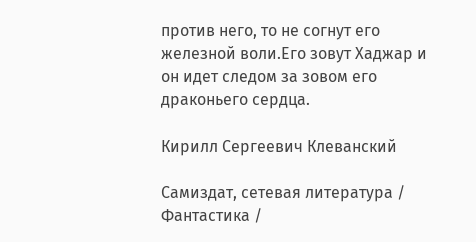против него, то не согнут его железной воли.Его зовут Хаджар и он идет следом за зовом его драконьего сердца.

Кирилл Сергеевич Клеванский

Самиздат, сетевая литература / Фантастика /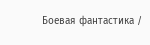Боевая фантастика /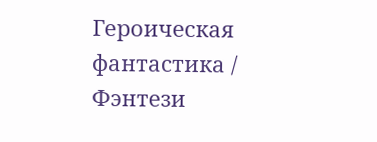Героическая фантастика / Фэнтези